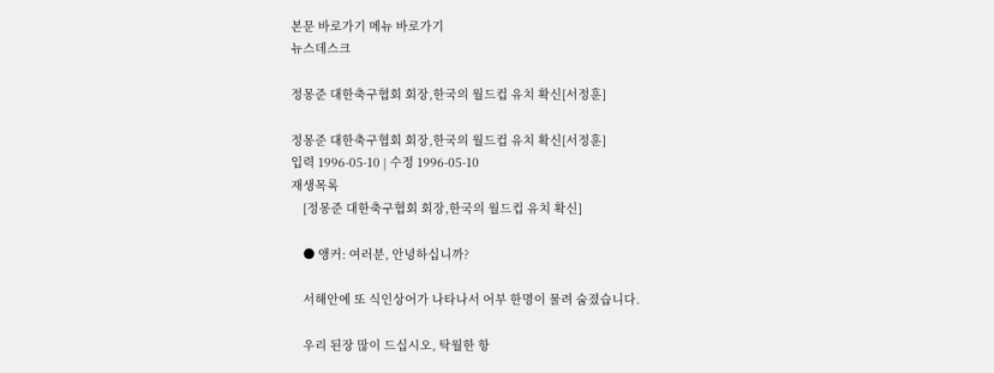본문 바로가기 메뉴 바로가기
뉴스데스크

정몽준 대한축구협회 회장,한국의 월드컵 유치 확신[서정훈]

정몽준 대한축구협회 회장,한국의 월드컵 유치 확신[서정훈]
입력 1996-05-10 | 수정 1996-05-10
재생목록
    [정몽준 대한축구협회 회장,한국의 월드컵 유치 확신]

    ● 앵커: 여러분, 안녕하십니까?

    서해안에 또 식인상어가 나타나서 어부 한명이 물려 숨졌습니다.

    우리 된장 많이 드십시오, 탁월한 항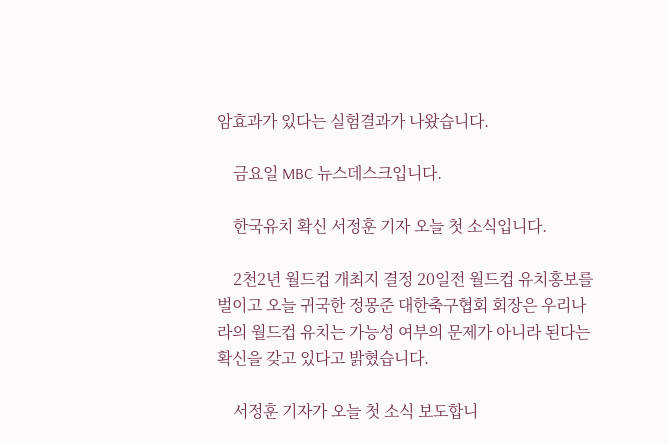암효과가 있다는 실험결과가 나왔습니다.

    금요일 MBC 뉴스데스크입니다.

    한국유치 확신 서정훈 기자 오늘 첫 소식입니다.

    2천2년 월드컵 개최지 결정 20일전 월드컵 유치홍보를 벌이고 오늘 귀국한 정몽준 대한축구협회 회장은 우리나라의 월드컵 유치는 가능성 여부의 문제가 아니라 된다는 확신을 갖고 있다고 밝혔습니다.

    서정훈 기자가 오늘 첫 소식 보도합니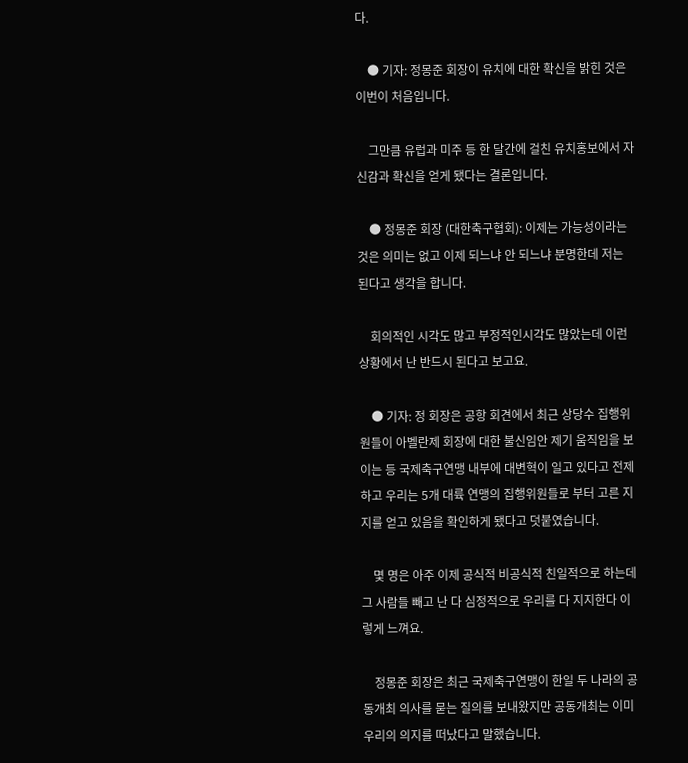다.

    ● 기자: 정몽준 회장이 유치에 대한 확신을 밝힌 것은 이번이 처음입니다.

    그만큼 유럽과 미주 등 한 달간에 걸친 유치홍보에서 자신감과 확신을 얻게 됐다는 결론입니다.

    ● 정몽준 회장 (대한축구협회): 이제는 가능성이라는 것은 의미는 없고 이제 되느냐 안 되느냐 분명한데 저는 된다고 생각을 합니다.

    회의적인 시각도 많고 부정적인시각도 많았는데 이런 상황에서 난 반드시 된다고 보고요.

    ● 기자: 정 회장은 공항 회견에서 최근 상당수 집행위원들이 아벨란제 회장에 대한 불신임안 제기 움직임을 보이는 등 국제축구연맹 내부에 대변혁이 일고 있다고 전제하고 우리는 5개 대륙 연맹의 집행위원들로 부터 고른 지지를 얻고 있음을 확인하게 됐다고 덧붙였습니다.

    몇 명은 아주 이제 공식적 비공식적 친일적으로 하는데 그 사람들 빼고 난 다 심정적으로 우리를 다 지지한다 이렇게 느껴요.

    정몽준 회장은 최근 국제축구연맹이 한일 두 나라의 공동개최 의사를 묻는 질의를 보내왔지만 공동개최는 이미 우리의 의지를 떠났다고 말했습니다.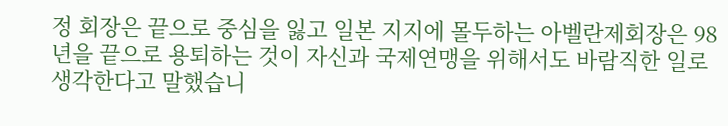정 회장은 끝으로 중심을 잃고 일본 지지에 몰두하는 아벨란제회장은 98년을 끝으로 용퇴하는 것이 자신과 국제연맹을 위해서도 바람직한 일로 생각한다고 말했습니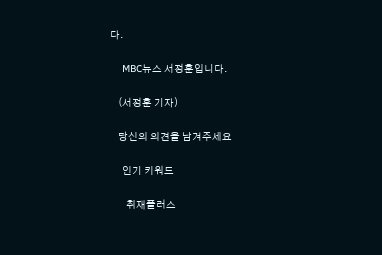다.

    MBC뉴스 서정훈입니다.

    (서정훈 기자)

    당신의 의견을 남겨주세요

      인기 키워드

        취재플러스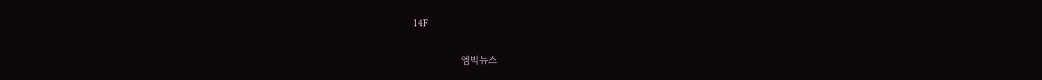14F

                엠빅뉴스